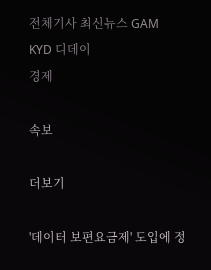전체기사 최신뉴스 GAM
KYD 디데이
경제

속보

더보기

'데이터 보편요금제' 도입에 정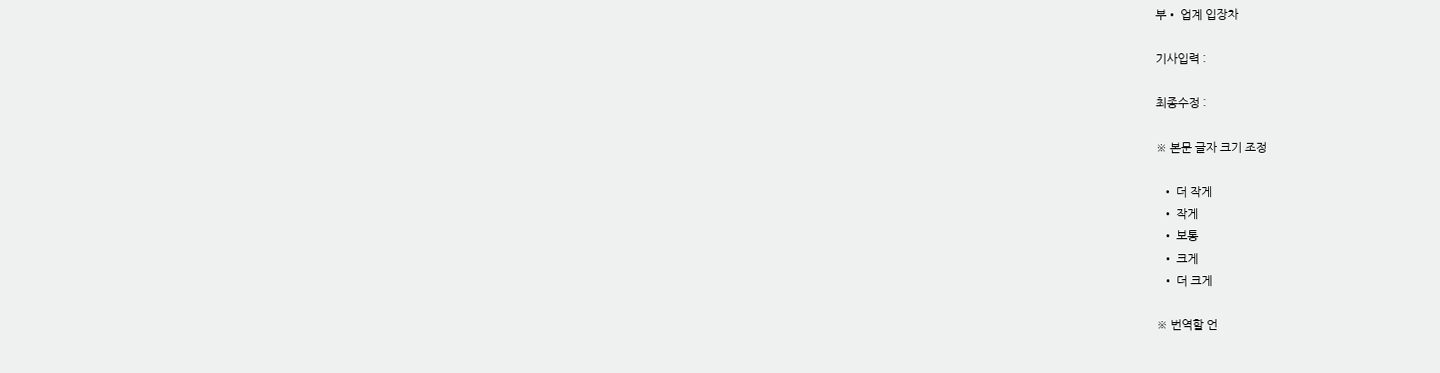부• 업계 입장차

기사입력 :

최종수정 :

※ 본문 글자 크기 조정

  • 더 작게
  • 작게
  • 보통
  • 크게
  • 더 크게

※ 번역할 언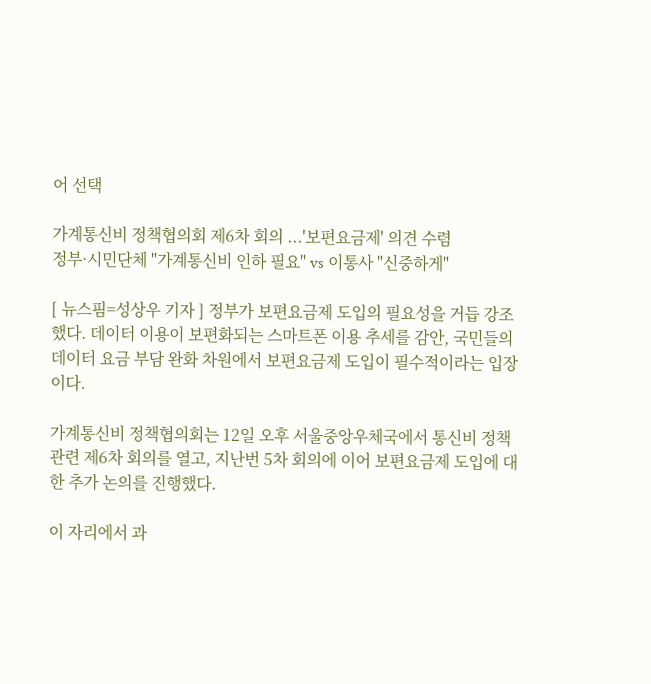어 선택

가계통신비 정책협의회 제6차 회의 ...'보편요금제' 의견 수렴
정부·시민단체 "가계통신비 인하 필요" vs 이통사 "신중하게"

[ 뉴스핌=성상우 기자 ] 정부가 보편요금제 도입의 필요성을 거듭 강조했다. 데이터 이용이 보편화되는 스마트폰 이용 추세를 감안, 국민들의 데이터 요금 부담 완화 차원에서 보편요금제 도입이 필수적이라는 입장이다.

가계통신비 정책협의회는 12일 오후 서울중앙우체국에서 통신비 정책 관련 제6차 회의를 열고, 지난번 5차 회의에 이어 보편요금제 도입에 대한 추가 논의를 진행했다.

이 자리에서 과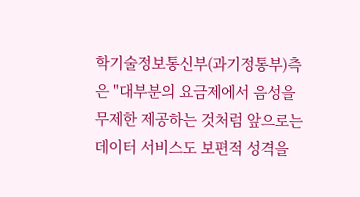학기술정보통신부(과기정통부)측은 "대부분의 요금제에서 음성을 무제한 제공하는 것처럼 앞으로는 데이터 서비스도 보편적 성격을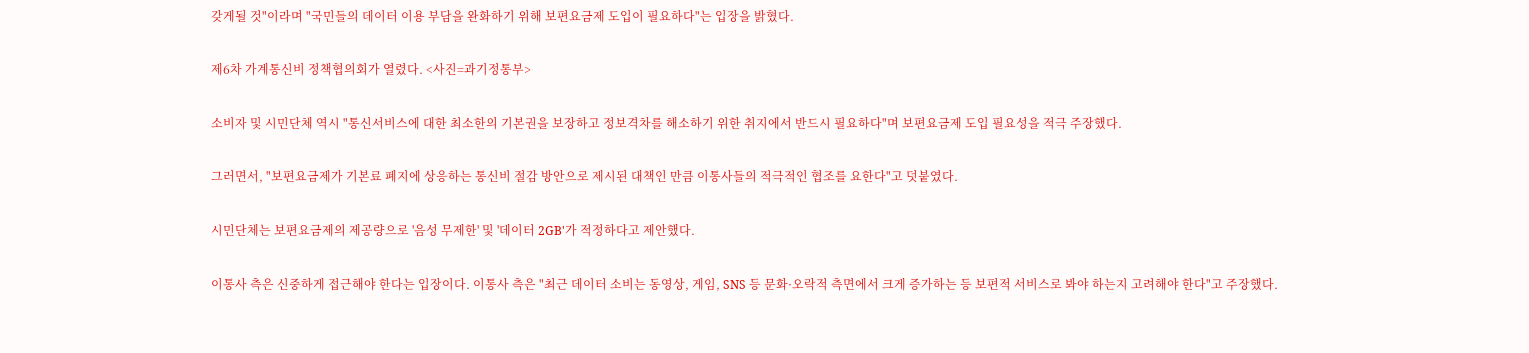갖게될 것"이라며 "국민들의 데이터 이용 부담을 완화하기 위해 보편요금제 도입이 필요하다"는 입장을 밝혔다.

제6차 가계통신비 정책협의회가 열렸다. <사진=과기정통부>

소비자 및 시민단체 역시 "통신서비스에 대한 최소한의 기본권을 보장하고 정보격차를 해소하기 위한 취지에서 반드시 필요하다"며 보편요금제 도입 필요성을 적극 주장했다.

그러면서, "보편요금제가 기본료 폐지에 상응하는 통신비 절감 방안으로 제시된 대책인 만큼 이통사들의 적극적인 협조를 요한다"고 덧붙였다.

시민단체는 보편요금제의 제공량으로 '음성 무제한' 및 '데이터 2GB'가 적정하다고 제안했다.

이통사 측은 신중하게 접근해야 한다는 입장이다. 이통사 측은 "최근 데이터 소비는 동영상, 게임, SNS 등 문화·오락적 측면에서 크게 증가하는 등 보편적 서비스로 봐야 하는지 고려해야 한다"고 주장했다.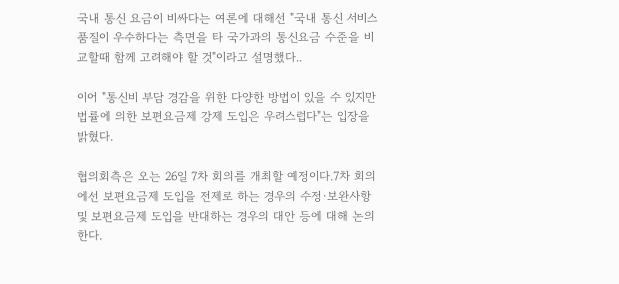국내 통신 요금이 비싸다는 여론에 대해선 "국내 통신 서비스 품질이 우수하다는 측면을 타 국가과의 통신요금 수준을 비교할때 함께 고려해야 할 것"이라고 설명했다..

이어 "통신비 부담 경감을 위한 다양한 방법이 있을 수 있지만 법률에 의한 보편요금제 강제 도입은 우려스럽다"는 입장을 밝혔다.

협의회측은 오는 26일 7차 회의를 개최할 예정이다.7차 회의에선 보편요금제 도입을 전제로 하는 경우의 수정·보완사항 및 보편요금제 도입을 반대하는 경우의 대안 등에 대해 논의한다.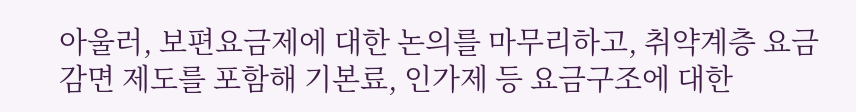아울러, 보편요금제에 대한 논의를 마무리하고, 취약계층 요금감면 제도를 포함해 기본료, 인가제 등 요금구조에 대한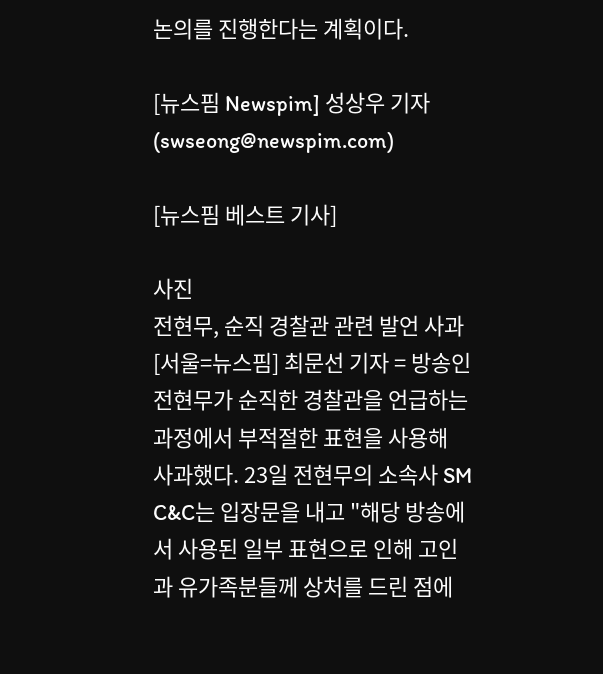논의를 진행한다는 계획이다.

[뉴스핌 Newspim] 성상우 기자 (swseong@newspim.com)

[뉴스핌 베스트 기사]

사진
전현무, 순직 경찰관 관련 발언 사과 [서울=뉴스핌] 최문선 기자 = 방송인 전현무가 순직한 경찰관을 언급하는 과정에서 부적절한 표현을 사용해 사과했다. 23일 전현무의 소속사 SM C&C는 입장문을 내고 "해당 방송에서 사용된 일부 표현으로 인해 고인과 유가족분들께 상처를 드린 점에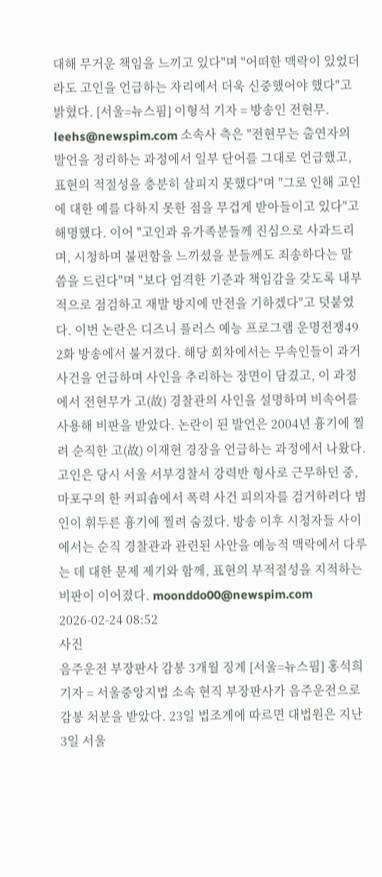대해 무거운 책임을 느끼고 있다"며 "어떠한 맥락이 있었더라도 고인을 언급하는 자리에서 더욱 신중했어야 했다"고 밝혔다. [서울=뉴스핌] 이형석 기자 = 방송인 전현무. leehs@newspim.com 소속사 측은 "전현무는 출연자의 발언을 정리하는 과정에서 일부 단어를 그대로 언급했고, 표현의 적절성을 충분히 살피지 못했다"며 "그로 인해 고인에 대한 예를 다하지 못한 점을 무겁게 받아들이고 있다"고 해명했다. 이어 "고인과 유가족분들께 진심으로 사과드리며, 시청하며 불편함을 느끼셨을 분들께도 죄송하다는 말씀을 드린다"며 "보다 엄격한 기준과 책임감을 갖도록 내부적으로 점검하고 재발 방지에 만전을 기하겠다"고 덧붙였다. 이번 논란은 디즈니 플러스 예능 프로그램 운명전쟁49 2화 방송에서 불거졌다. 해당 회차에서는 무속인들이 과거 사건을 언급하며 사인을 추리하는 장면이 담겼고, 이 과정에서 전현무가 고(故) 경찰관의 사인을 설명하며 비속어를 사용해 비판을 받았다. 논란이 된 발언은 2004년 흉기에 찔려 순직한 고(故) 이재현 경장을 언급하는 과정에서 나왔다. 고인은 당시 서울 서부경찰서 강력반 형사로 근무하던 중, 마포구의 한 커피숍에서 폭력 사건 피의자를 검거하려다 범인이 휘두른 흉기에 찔려 숨졌다. 방송 이후 시청자들 사이에서는 순직 경찰관과 관련된 사안을 예능적 맥락에서 다루는 데 대한 문제 제기와 함께, 표현의 부적절성을 지적하는 비판이 이어졌다. moonddo00@newspim.com 2026-02-24 08:52
사진
음주운전 부장판사 감봉 3개월 징계 [서울=뉴스핌] 홍석희 기자 = 서울중앙지법 소속 현직 부장판사가 음주운전으로 감봉 처분을 받았다. 23일 법조계에 따르면 대법원은 지난 3일 서울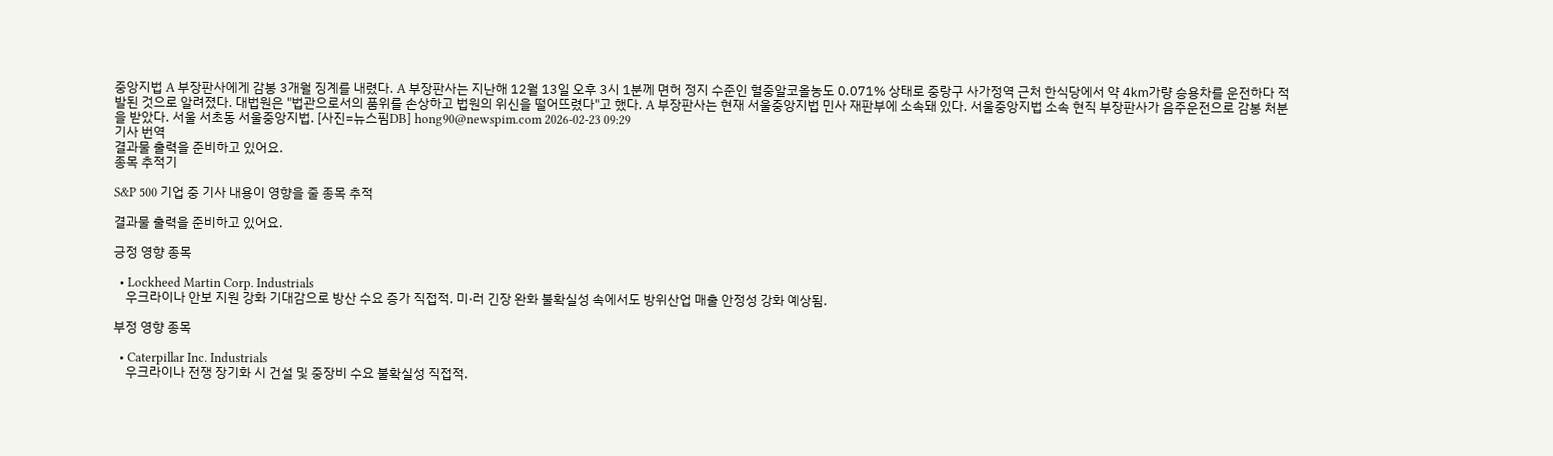중앙지법 A 부장판사에게 감봉 3개월 징계를 내렸다. A 부장판사는 지난해 12월 13일 오후 3시 1분께 면허 정지 수준인 혈중알코올농도 0.071% 상태로 중랑구 사가정역 근처 한식당에서 약 4㎞가량 승용차를 운전하다 적발된 것으로 알려졌다. 대법원은 "법관으로서의 품위를 손상하고 법원의 위신을 떨어뜨렸다"고 했다. A 부장판사는 현재 서울중앙지법 민사 재판부에 소속돼 있다. 서울중앙지법 소속 현직 부장판사가 음주운전으로 감봉 처분을 받았다. 서울 서초동 서울중앙지법. [사진=뉴스핌DB] hong90@newspim.com 2026-02-23 09:29
기사 번역
결과물 출력을 준비하고 있어요.
종목 추적기

S&P 500 기업 중 기사 내용이 영향을 줄 종목 추적

결과물 출력을 준비하고 있어요.

긍정 영향 종목

  • Lockheed Martin Corp. Industrials
    우크라이나 안보 지원 강화 기대감으로 방산 수요 증가 직접적. 미·러 긴장 완화 불확실성 속에서도 방위산업 매출 안정성 강화 예상됨.

부정 영향 종목

  • Caterpillar Inc. Industrials
    우크라이나 전쟁 장기화 시 건설 및 중장비 수요 불확실성 직접적.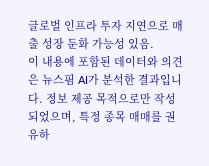글로벌 인프라 투자 지연으로 매출 성장 둔화 가능성 있음.
이 내용에 포함된 데이터와 의견은 뉴스핌 AI가 분석한 결과입니다. 정보 제공 목적으로만 작성되었으며, 특정 종목 매매를 권유하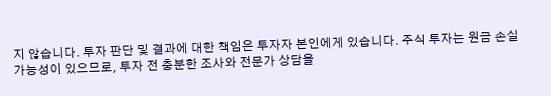지 않습니다. 투자 판단 및 결과에 대한 책임은 투자자 본인에게 있습니다. 주식 투자는 원금 손실 가능성이 있으므로, 투자 전 충분한 조사와 전문가 상담을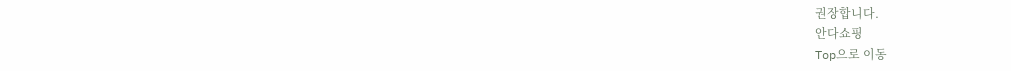권장합니다.
안다쇼핑
Top으로 이동